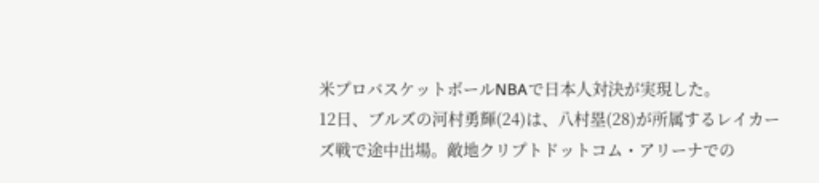米プロバスケットボールNBAで日本人対決が実現した。
12日、ブルズの河村勇輝(24)は、八村塁(28)が所属するレイカーズ戦で途中出場。敵地クリプトドットコム・アリーナでの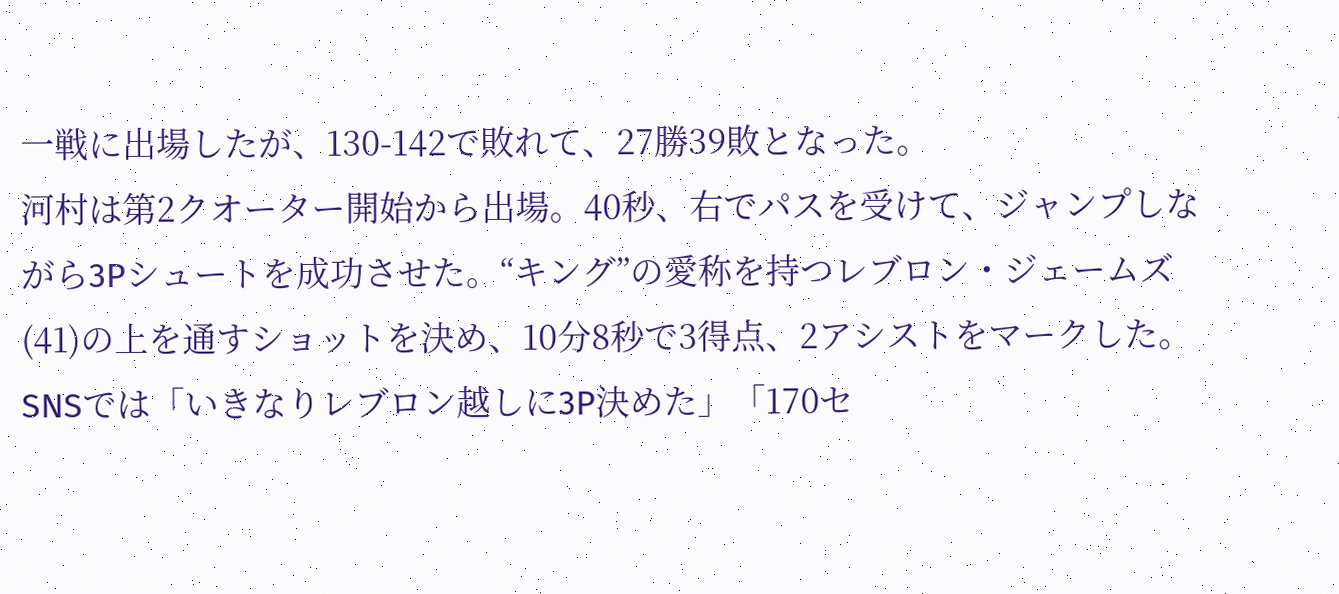一戦に出場したが、130-142で敗れて、27勝39敗となった。
河村は第2クオーター開始から出場。40秒、右でパスを受けて、ジャンプしながら3Pシュートを成功させた。“キング”の愛称を持つレブロン・ジェームズ(41)の上を通すショットを決め、10分8秒で3得点、2アシストをマークした。
SNSでは「いきなりレブロン越しに3P決めた」「170セ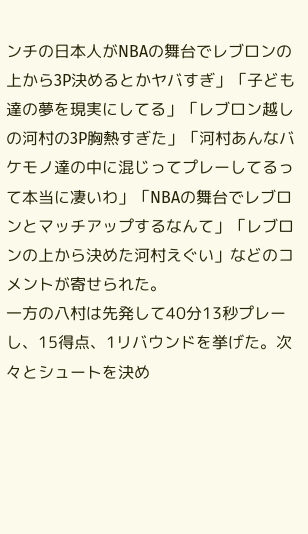ンチの日本人がNBAの舞台でレブロンの上から3P決めるとかヤバすぎ」「子ども達の夢を現実にしてる」「レブロン越しの河村の3P胸熱すぎた」「河村あんなバケモノ達の中に混じってプレーしてるって本当に凄いわ」「NBAの舞台でレブロンとマッチアップするなんて」「レブロンの上から決めた河村えぐい」などのコメントが寄せられた。
一方の八村は先発して40分13秒プレーし、15得点、1リバウンドを挙げた。次々とシュートを決め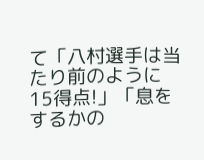て「八村選手は当たり前のように15得点!」「息をするかの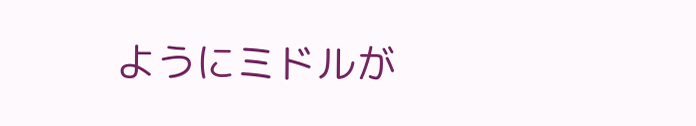ようにミドルが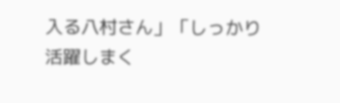入る八村さん」「しっかり活躍しまく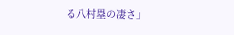る八村塁の凄さ」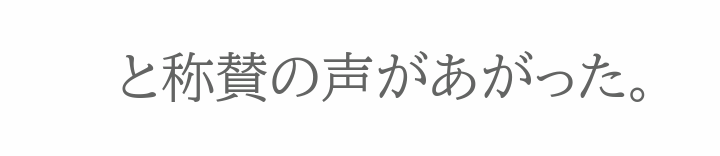と称賛の声があがった。